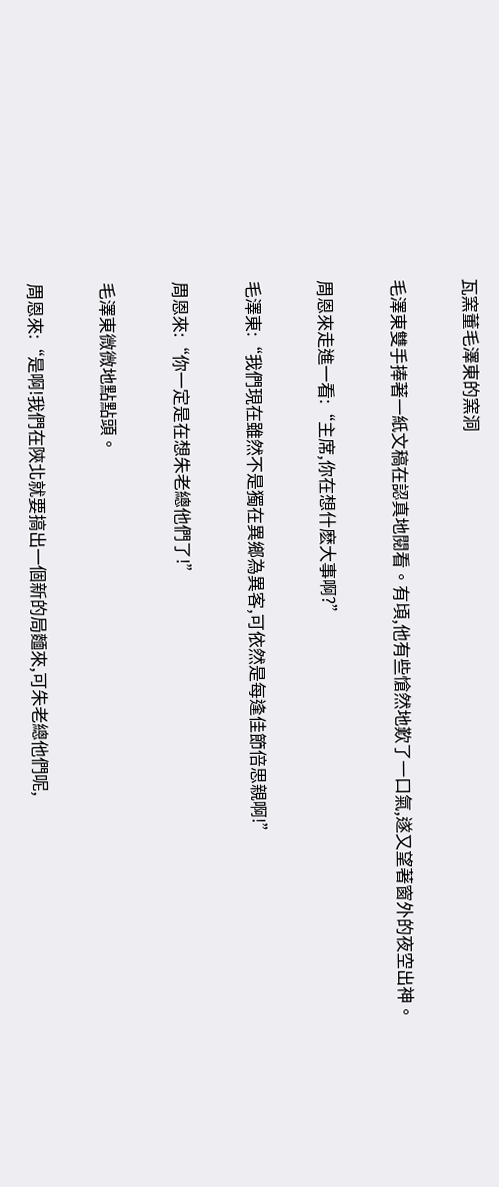瓦窯董毛澤東的窯洞

毛澤東雙手捧著一紙文稿在認真地閱看。有頃,他有些愴然地歎了一口氣,遂又望著窗外的夜空出神。

周恩來走進一看:“主席,你在想什麽大事啊?”

毛澤東:“我們現在雖然不是獨在異鄉為異客,可依然是每逢佳節倍思親啊!”

周恩來:“你一定是在想朱老總他們了!”

毛澤東微微地點點頭。

周恩來:“是啊!我們在陝北就要搞出一個新的局麵來,可朱老總他們呢,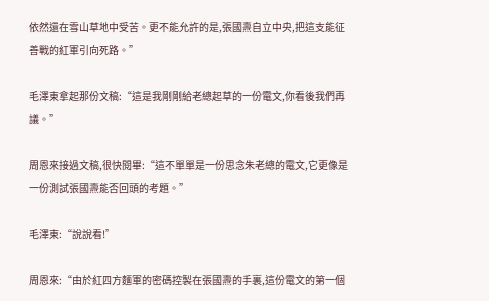依然還在雪山草地中受苦。更不能允許的是,張國燾自立中央,把這支能征善戰的紅軍引向死路。”

毛澤東拿起那份文稿:“這是我剛剛給老總起草的一份電文,你看後我們再議。”

周恩來接過文稿,很快閱畢:“這不單單是一份思念朱老總的電文,它更像是一份測試張國燾能否回頭的考題。”

毛澤東:“說說看!”

周恩來:“由於紅四方麵軍的密碼控製在張國燾的手裏,這份電文的第一個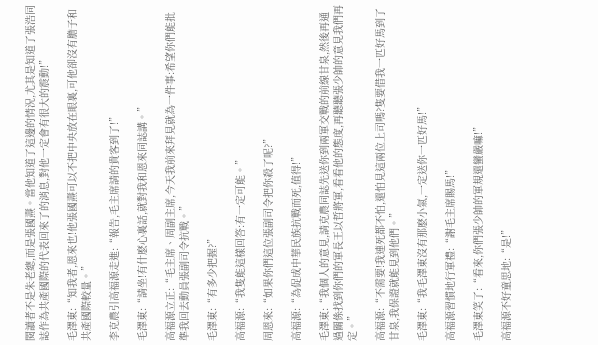閱讀者不是朱老總,而是張國燾。當他知道了這邊的情況,尤其是知道了張浩同誌作為共產國際的代表回來了的消息,對他一定會有很大的震動!”

毛澤東:“知我者,恩來也!他張國燾可以不把中央放在眼裏,可他卻沒有膽子和共產國際較量。”

李克農引高福源走進:“報告,毛主席請的貴客到了!”

毛澤東:“請坐!有什麽心裏話,就對我和恩來同誌講。”

高福源立正:“毛主席、周副主席,今天我前來拜見就為一件事:希望你們能批準我回去動員張副司令抗戰。”

毛澤東:“有多少把握?”

高福源:“我隻能這樣回答:有一定可能。”

周恩來:“如果你們這位張副司令把你殺了呢?”

高福源:“為促成中華民族抗戰而死,值得!”

毛澤東:“我個人的意見,請克農同誌先送你到兩軍交戰的前線甘泉,然後再通過關係找到你們的軍長王以哲將軍,看看他的態度,再聽聽張少帥的意見我們再定。”

高福源:“不需要!我連死都不怕,還怕見這兩位上司嗎?隻要借我一匹好馬到了甘泉,我保證就能見到他們。”

毛澤東:“我毛澤東沒有那麽小氣,一定送你一匹好馬!”

高福源習慣地行軍禮:“謝毛主席賜馬!”

毛澤東笑了:“看來,你們張少帥的軍規還蠻嚴嘛!”

高福源不好童思地:“是!”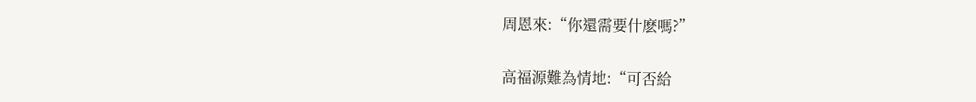周恩來:“你還需要什麽嗎?”

高福源難為情地:“可否給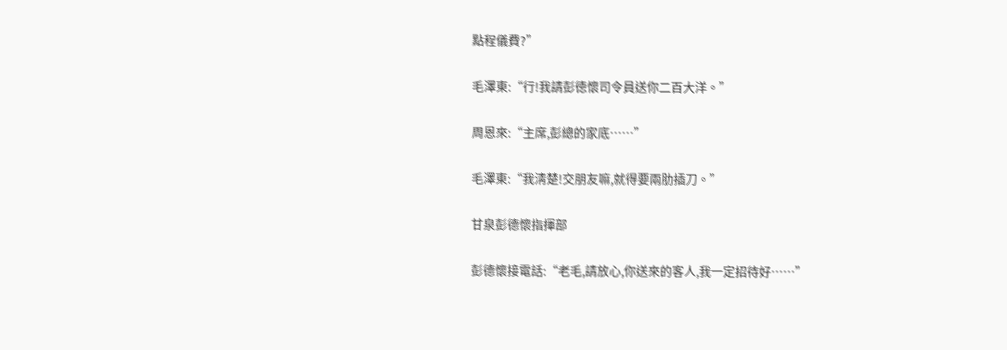點程儀費?”

毛澤東:“行!我請彭徳懷司令員送你二百大洋。”

周恩來:“主席,彭總的家底……”

毛澤東:“我淸楚!交朋友嘛,就得要兩肋插刀。”

甘泉彭德懷指揮部

彭德懷接電話:“老毛,請放心,你送來的客人,我一定招待好……”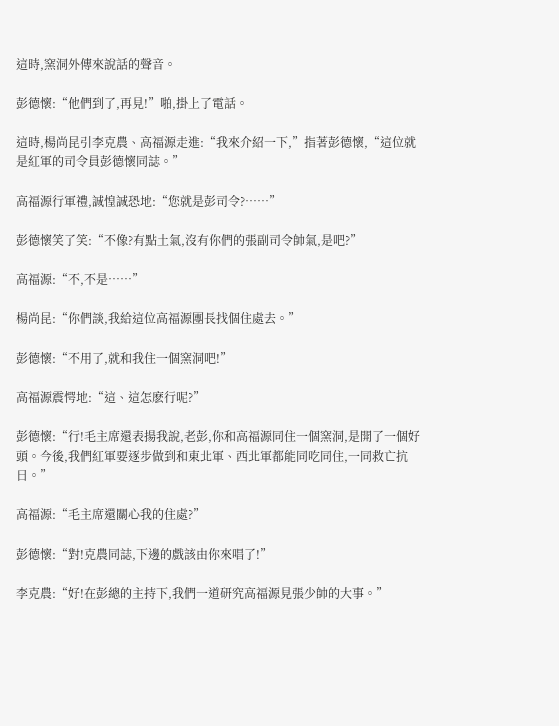這時,窯洞外傳來說話的聲音。

彭德懷:“他們到了,再見!”啪,掛上了電話。

這時,楊尚昆引李克農、高福源走進:“我來介紹一下,”指著彭德懷,“這位就是紅軍的司令員彭德懷同誌。”

高福源行軍禮,誠惶誠恐地:“您就是彭司令?……”

彭德懷笑了笑:“不像?有點土氣,沒有你們的張副司令帥氣,是吧?”

高福源:“不,不是……”

楊尚昆:“你們談,我給這位高福源團長找個住處去。”

彭德懷:“不用了,就和我住一個窯洞吧!”

高福源震愕地:“這、這怎麽行呢?”

彭德懷:“行!毛主席還表揚我說,老彭,你和高福源同住一個窯洞,是開了一個好頭。今後,我們紅軍要逐步做到和東北軍、西北軍都能同吃同住,一同救亡抗日。”

高福源:“毛主席還關心我的住處?”

彭德懷:“對!克農同誌,下邊的戲該由你來唱了!”

李克農:“好!在彭總的主持下,我們一道研究高福源見張少帥的大事。”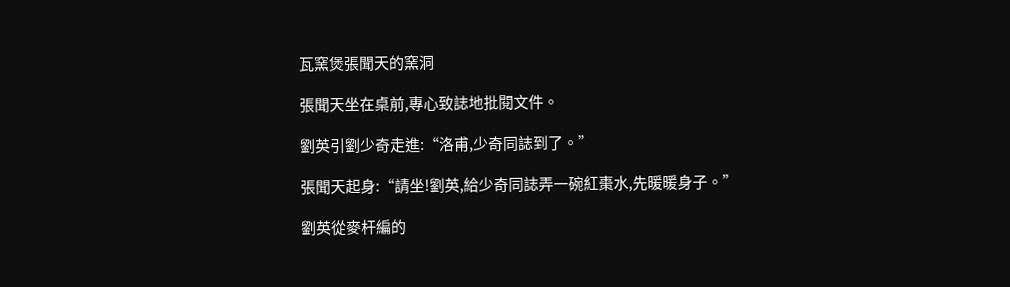瓦窯煲張聞天的窯洞

張聞天坐在桌前,專心致誌地批閱文件。

劉英引劉少奇走進:“洛甫,少奇同誌到了。”

張聞天起身:“請坐!劉英,給少奇同誌弄一碗紅棗水,先暖暖身子。”

劉英從麥杆編的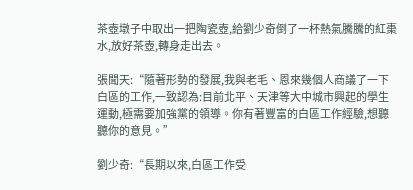茶壺墩子中取出一把陶瓷壺,給劉少奇倒了一杯熱氣騰騰的紅棗水,放好茶壺,轉身走出去。

張聞天:“隨著形勢的發展,我與老毛、恩來幾個人商議了一下白區的工作,一致認為:目前北平、天津等大中城市興起的學生運動,極需要加強黨的領導。你有著豐富的白區工作經驗,想聽聽你的意見。”

劉少奇:“長期以來,白區工作受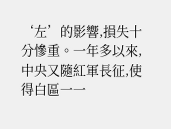‘左’的影響,損失十分慘重。一年多以來,中央又隨紅軍長征,使得白區一一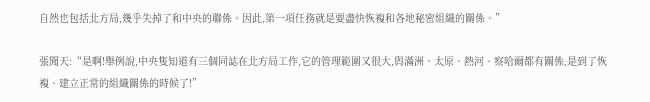自然也包括北方局,幾乎失掉了和中央的聯係。因此,第一項任務就是要盡快恢複和各地秘密組織的關係。”

張聞天:“是啊!舉例說,中央隻知道有三個同誌在北方局工作,它的管理範圍又很大,與滿洲、太原、熱河、察哈爾都有關係,是到了恢複、建立正常的組織關係的時候了!”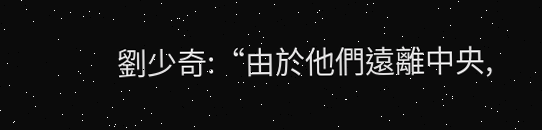劉少奇:“由於他們遠離中央,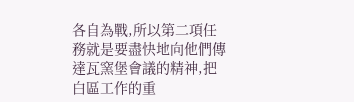各自為戰,所以第二項任務就是要盡快地向他們傳達瓦窯堡會議的精神,把白區工作的重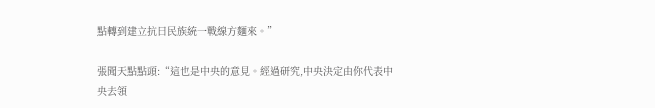點轉到建立抗曰民族統一戰線方麵來。”

張聞天點點頭:“這也是中央的意見。經過研究,中央決定由你代表中央去領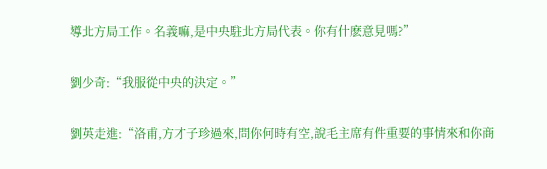導北方局工作。名義嘛,是中央駐北方局代表。你有什麽意見嗎?”

劉少奇:“我服從中央的決定。”

劉英走進:“洛甫,方才子珍過來,問你何時有空,說毛主席有件重要的事情來和你商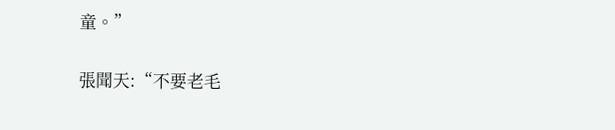童。”

張聞天:“不要老毛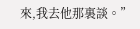來,我去他那裏談。”